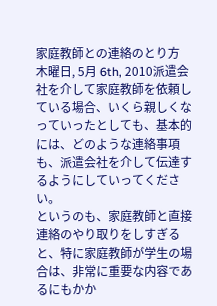家庭教師との連絡のとり方
木曜日, 5月 6th, 2010派遣会社を介して家庭教師を依頼している場合、いくら親しくなっていったとしても、基本的には、どのような連絡事項も、派遣会社を介して伝達するようにしていってください。
というのも、家庭教師と直接連絡のやり取りをしすぎると、特に家庭教師が学生の場合は、非常に重要な内容であるにもかか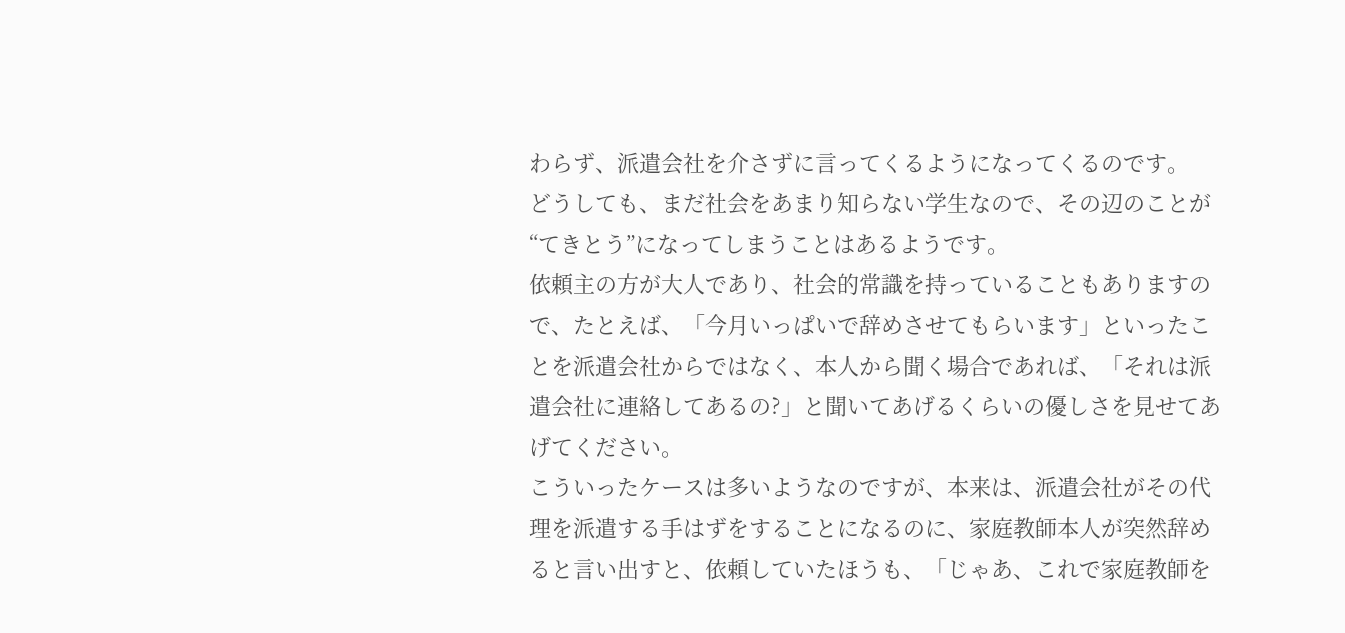わらず、派遣会社を介さずに言ってくるようになってくるのです。
どうしても、まだ社会をあまり知らない学生なので、その辺のことが“てきとう”になってしまうことはあるようです。
依頼主の方が大人であり、社会的常識を持っていることもありますので、たとえば、「今月いっぱいで辞めさせてもらいます」といったことを派遣会社からではなく、本人から聞く場合であれば、「それは派遣会社に連絡してあるの?」と聞いてあげるくらいの優しさを見せてあげてください。
こういったケースは多いようなのですが、本来は、派遣会社がその代理を派遣する手はずをすることになるのに、家庭教師本人が突然辞めると言い出すと、依頼していたほうも、「じゃあ、これで家庭教師を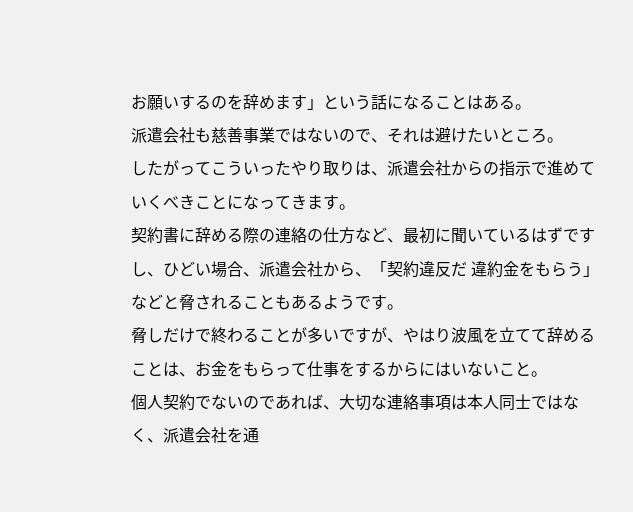お願いするのを辞めます」という話になることはある。
派遣会社も慈善事業ではないので、それは避けたいところ。
したがってこういったやり取りは、派遣会社からの指示で進めていくべきことになってきます。
契約書に辞める際の連絡の仕方など、最初に聞いているはずですし、ひどい場合、派遣会社から、「契約違反だ 違約金をもらう」などと脅されることもあるようです。
脅しだけで終わることが多いですが、やはり波風を立てて辞めることは、お金をもらって仕事をするからにはいないこと。
個人契約でないのであれば、大切な連絡事項は本人同士ではなく、派遣会社を通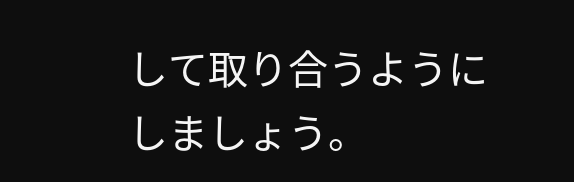して取り合うようにしましょう。